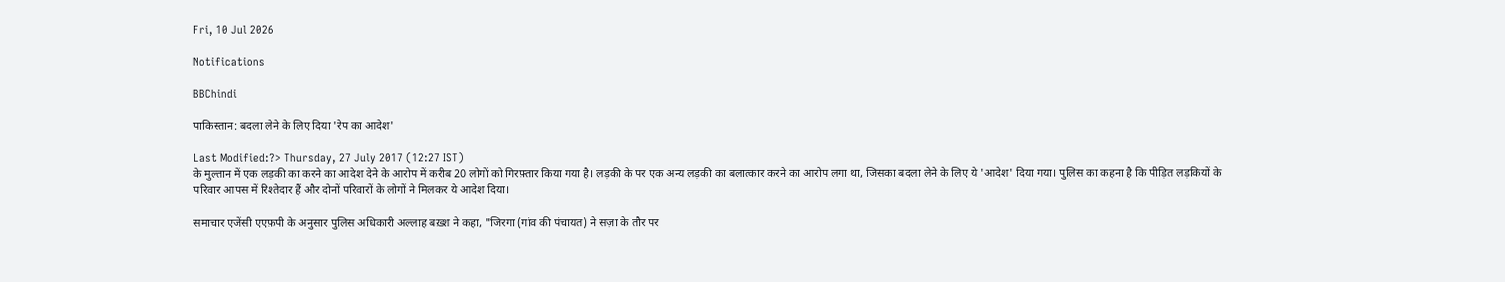Fri, 10 Jul 2026

Notifications

BBChindi

पाकिस्तान: बदला लेने के लिए दिया 'रेप का आदेश'

Last Modified:?> Thursday, 27 July 2017 (12:27 IST)
के मुल्तान में एक लड़की का करने का आदेश देने के आरोप में करीब 20 लोगों को गिरफ़्तार किया गया है। लड़की के पर एक अन्य लड़की का बलात्कार करने का आरोप लगा था, जिसका बदला लेने के लिए ये 'आदेश' दिया गया। पुलिस का कहना है कि पीड़ित लड़कियों के परिवार आपस में रिश्तेदार हैं और दोनों परिवारों के लोगों ने मिलकर ये आदेश दिया।

समाचार एजेंसी एएफ़पी के अनुसार पुलिस अधिकारी अल्लाह बख़्श ने कहा, "जिरगा (गांव की पंचायत) ने सज़ा के तौर पर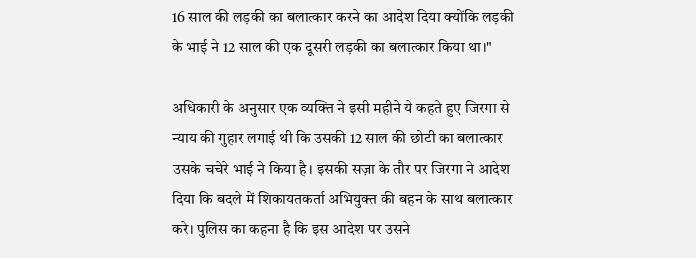16 साल की लड़की का बलात्कार करने का आदेश दिया क्योंकि लड़की के भाई ने 12 साल की एक दूसरी लड़की का बलात्कार किया था।"

अधिकारी के अनुसार एक व्यक्ति ने इसी महीने ये कहते हुए जिरगा से न्याय की गुहार लगाई थी कि उसकी 12 साल की छोटी का बलात्कार उसके चचेरे भाई ने किया है। इसकी सज़ा के तौर पर जिरगा ने आदेश दिया कि बदले में शिकायतकर्ता अभियुक्त की बहन के साथ बलात्कार करे। पुलिस का कहना है कि इस आदेश पर उसने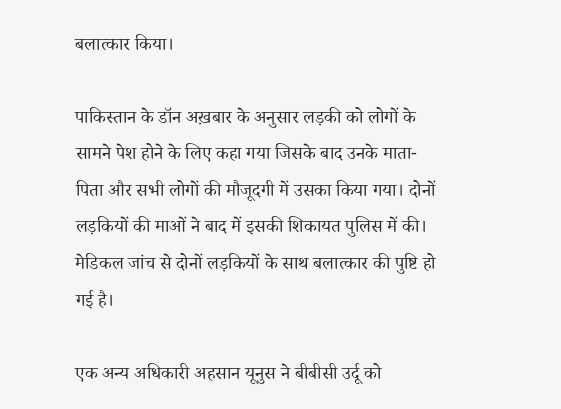बलात्कार किया।

पाकिस्तान के डॉन अख़बार के अनुसार लड़की को लोगों के सामने पेश होने के लिए कहा गया जिसके बाद उनके माता-पिता और सभी लोगों की मौजूदगी में उसका किया गया। दोनों लड़कियों की माओं ने बाद में इसकी शिकायत पुलिस में की। मेडिकल जांच से दोनों लड़कियों के साथ बलात्कार की पुष्टि हो गई है।

एक अन्य अधिकारी अहसान यूनुस ने बीबीसी उर्दू को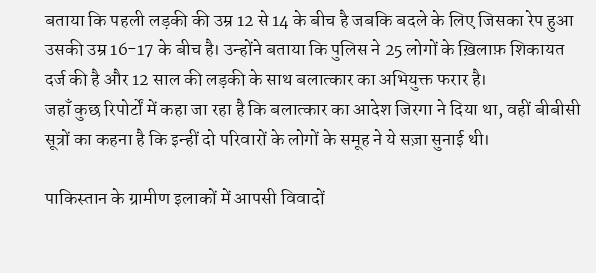बताया कि पहली लड़की की उम्र 12 से 14 के बीच है जबकि बदले के लिए जिसका रेप हुआ उसकी उम्र 16-17 के बीच है। उन्होंने बताया कि पुलिस ने 25 लोगों के ख़िलाफ़ शिकायत दर्ज की है और 12 साल की लड़की के साथ बलात्कार का अभियुक्त फरार है।
जहाँ कुछ रिपोर्टों में कहा जा रहा है कि बलात्कार का आदेश जिरगा ने दिया था, वहीं बीबीसी सूत्रों का कहना है कि इन्हीं दो परिवारों के लोगों के समूह ने ये सज़ा सुनाई थी।

पाकिस्तान के ग्रामीण इलाकों में आपसी विवादों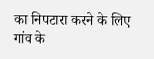का निपटारा करने के लिए गांव के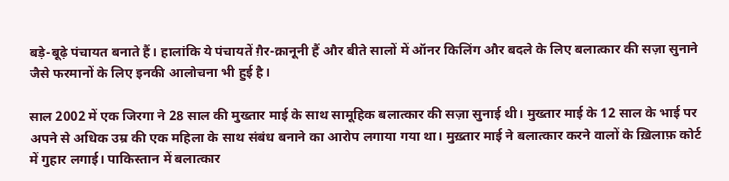बड़े-बूढ़े पंचायत बनाते हैं। हालांकि ये पंचायतें ग़ैर-क़ानूनी हैं और बीते सालों में ऑनर किलिंग और बदले के लिए बलात्कार की सज़ा सुनाने जैसे फरमानों के लिए इनकी आलोचना भी हुई है।

साल 2002 में एक जिरगा ने 28 साल की मुख्तार माई के साथ सामूहिक बलात्कार की सज़ा सुनाई थी। मुख्तार माई के 12 साल के भाई पर अपने से अधिक उम्र की एक महिला के साथ संबंध बनाने का आरोप लगाया गया था। मुख़्तार माई ने बलात्कार करने वालों के ख़िलाफ़ कोर्ट में गुहार लगाई। पाकिस्तान में बलात्कार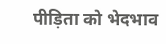पीड़िता को भेदभाव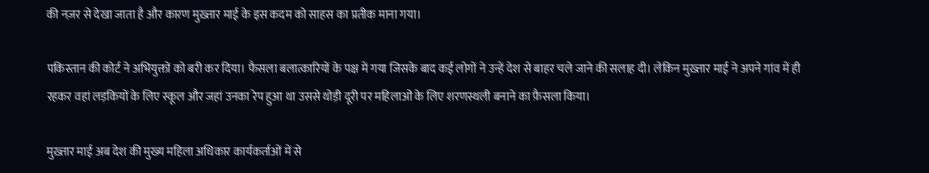की नज़र से देखा जाता है और कारण मुख़्तार माई के इस कदम को साहस का प्रतीक माना गया।

पकिस्तान की कोर्ट ने अभियुक्तों को बरी कर दिया। फैसला बलात्कारियों के पक्ष में गया जिसके बाद कई लोगों ने उन्हें देश से बाहर चले जाने की सलाह दी। लेकिन मुख़्तार माई ने अपने गांव में ही रहकर वहां लड़कियों के लिए स्कूल और जहां उनका रेप हुआ था उससे थोड़ी दूरी पर महिलाओं के लिए शरणस्थली बनाने का फ़ैसला किया।

मुख़्तार माई अब देश की मुख्य महिला अधिकार कार्यकर्ताओं में से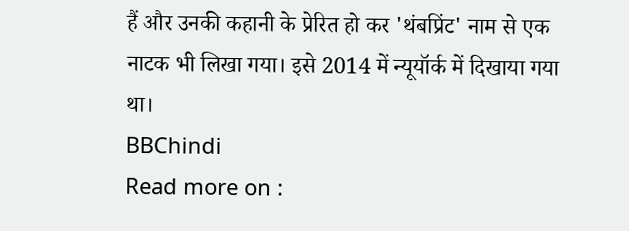हैं और उनकी कहानी के प्रेरित हो कर 'थंबप्रिंट' नाम से एक नाटक भी लिखा गया। इसे 2014 में न्यूयॉर्क में दिखाया गया था।
BBChindi
Read more on :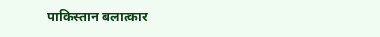पाकिस्तान बलात्कार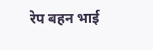रेप बहन भाई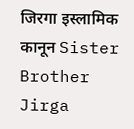जिरगा इस्लामिक कानून Sister Brother Jirga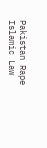Pakistan Rape Islamic Law